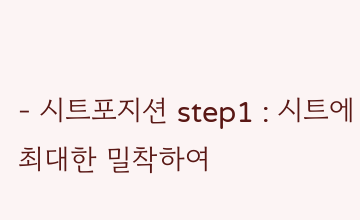- 시트포지션 step1 : 시트에 최대한 밀착하여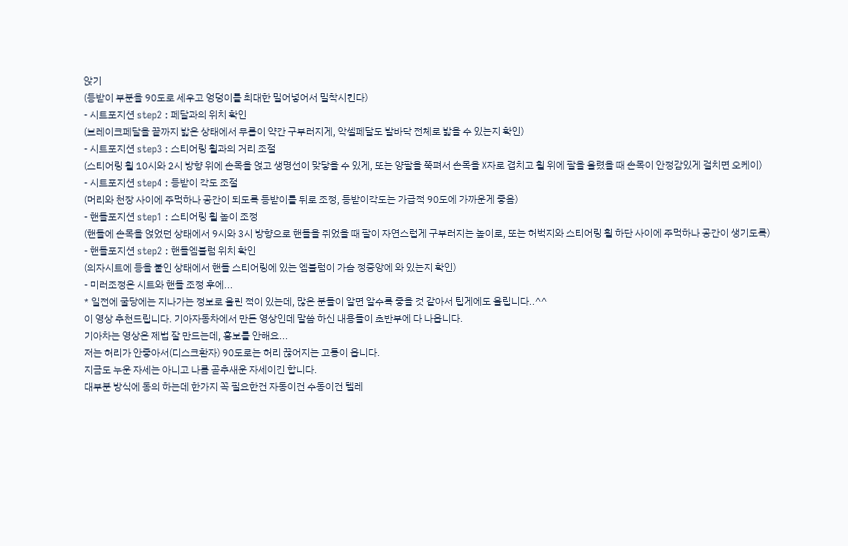앉기
(등받이 부분을 90도로 세우고 엉덩이를 최대한 밀어넣어서 밀착시킨다)
- 시트포지션 step2 : 페달과의 위치 확인
(브레이크페달을 끝까지 밟은 상태에서 무릅이 약간 구부러지게, 악셀페달도 발바닥 전체로 밟을 수 있는지 확인)
- 시트포지션 step3 : 스티어링 휠과의 거리 조절
(스티어링 휠 10시와 2시 방향 위에 손목을 얹고 생명선이 맞닿을 수 있게, 또는 양팔을 쭉펴서 손목을 X자로 겹치고 휠 위에 팔을 올렸을 때 손목이 안정감있게 걸치면 오케이)
- 시트포지션 step4 : 등받이 각도 조절
(머리와 천장 사이에 주먹하나 공간이 되도록 등받이를 뒤로 조정, 등받이각도는 가급적 90도에 가까운게 좋음)
- 핸들포지션 step1 : 스티어링 휠 높이 조정
(핸들에 손목을 얹었던 상태에서 9시와 3시 방향으로 핸들을 쥐었을 때 팔이 자연스럽게 구부러지는 높이로, 또는 허벅지와 스티어링 휠 하단 사이에 주먹하나 공간이 생기도록)
- 핸들포지션 step2 : 핸들엠블럼 위치 확인
(의자시트에 등을 붙인 상태에서 핸들 스티어링에 있는 엠블럼이 가슴 정중앙에 와 있는지 확인)
- 미러조정은 시트와 핸들 조정 후에...
* 일전에 굴당에는 지나가는 정보로 올린 적이 있는데, 많은 분들이 알면 알수록 좋을 것 같아서 팁게에도 올립니다..^^
이 영상 추천드립니다. 기아자동차에서 만든 영상인데 말씀 하신 내용들이 초반부에 다 나옵니다.
기아차는 영상은 제법 잘 만드는데, 홍보를 안해요...
저는 허리가 안좋아서(디스크환자) 90도로는 허리 끊어지는 고통이 옵니다.
지금도 누운 자세는 아니고 나름 곧추새운 자세이긴 합니다.
대부분 방식에 동의 하는데 한가지 꼭 필요한건 자동이건 수동이건 텔레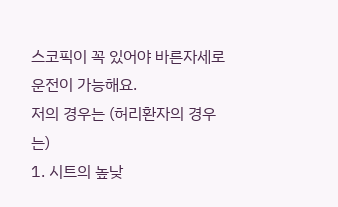스코픽이 꼭 있어야 바른자세로 운전이 가능해요.
저의 경우는 (허리환자의 경우는)
1. 시트의 높낮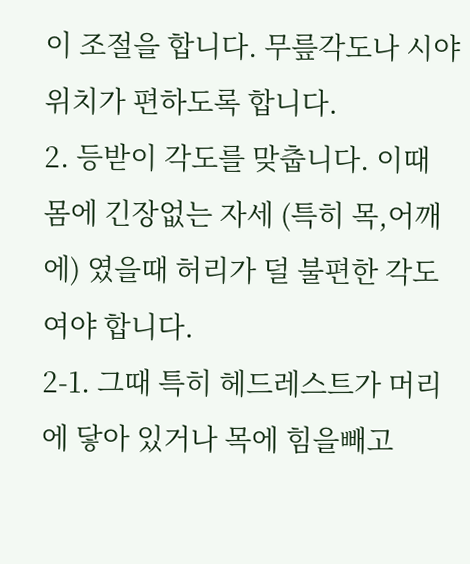이 조절을 합니다. 무릎각도나 시야위치가 편하도록 합니다.
2. 등받이 각도를 맞춥니다. 이때 몸에 긴장없는 자세 (특히 목,어깨에) 였을때 허리가 덜 불편한 각도여야 합니다.
2-1. 그때 특히 헤드레스트가 머리에 닿아 있거나 목에 힘을빼고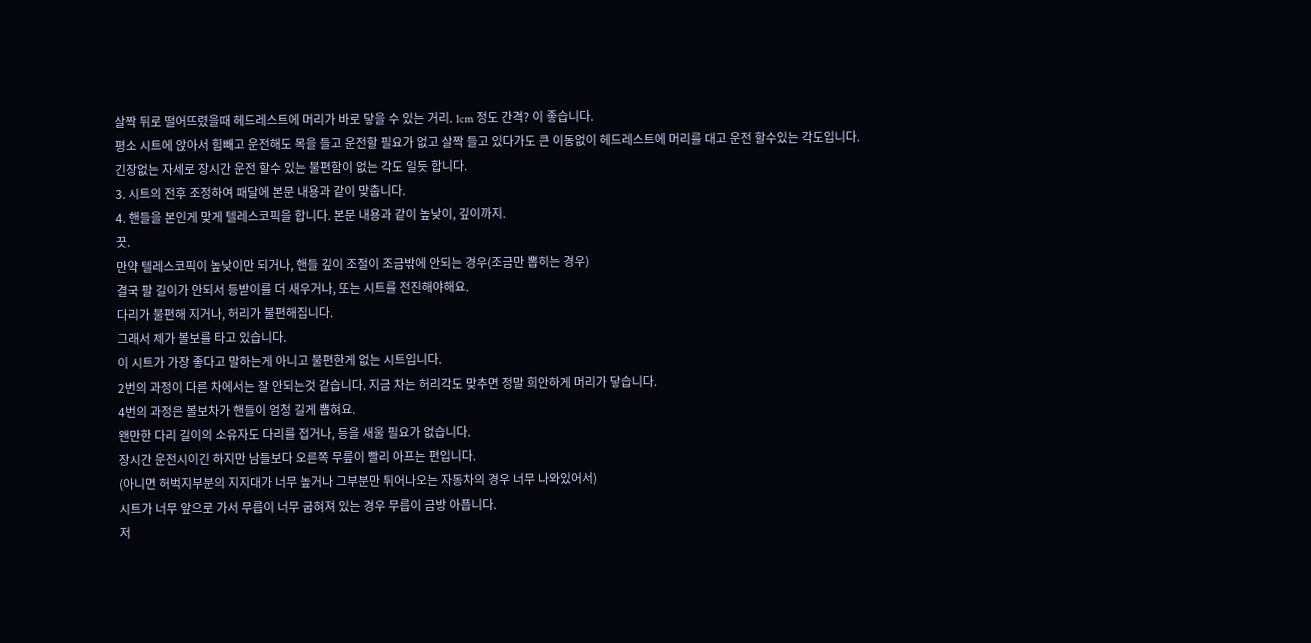살짝 뒤로 떨어뜨렸을때 헤드레스트에 머리가 바로 닿을 수 있는 거리. 1cm 정도 간격? 이 좋습니다.
평소 시트에 앉아서 힘빼고 운전해도 목을 들고 운전할 필요가 없고 살짝 들고 있다가도 큰 이동없이 헤드레스트에 머리를 대고 운전 할수있는 각도입니다.
긴장없는 자세로 장시간 운전 할수 있는 불편함이 없는 각도 일듯 합니다.
3. 시트의 전후 조정하여 패달에 본문 내용과 같이 맞춥니다.
4. 핸들을 본인게 맞게 텔레스코픽을 합니다. 본문 내용과 같이 높낮이, 깊이까지.
끗.
만약 텔레스코픽이 높낮이만 되거나, 핸들 깊이 조절이 조금밖에 안되는 경우(조금만 뽑히는 경우)
결국 팔 길이가 안되서 등받이를 더 새우거나, 또는 시트를 전진해야해요.
다리가 불편해 지거나, 허리가 불편해집니다.
그래서 제가 볼보를 타고 있습니다.
이 시트가 가장 좋다고 말하는게 아니고 불편한게 없는 시트입니다.
2번의 과정이 다른 차에서는 잘 안되는것 같습니다. 지금 차는 허리각도 맞추면 정말 희안하게 머리가 닿습니다.
4번의 과정은 볼보차가 핸들이 엄청 길게 뽑혀요.
왠만한 다리 길이의 소유자도 다리를 접거나, 등을 새울 필요가 없습니다.
장시간 운전시이긴 하지만 남들보다 오른쪽 무릎이 빨리 아프는 편입니다.
(아니면 허벅지부분의 지지대가 너무 높거나 그부분만 튀어나오는 자동차의 경우 너무 나와있어서)
시트가 너무 앞으로 가서 무릅이 너무 굽혀져 있는 경우 무릅이 금방 아픕니다.
저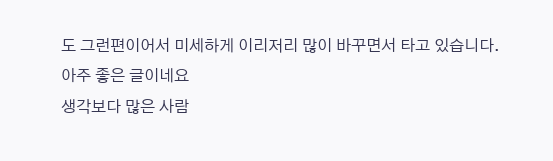도 그런편이어서 미세하게 이리저리 많이 바꾸면서 타고 있습니다.
아주 좋은 글이네요
생각보다 많은 사람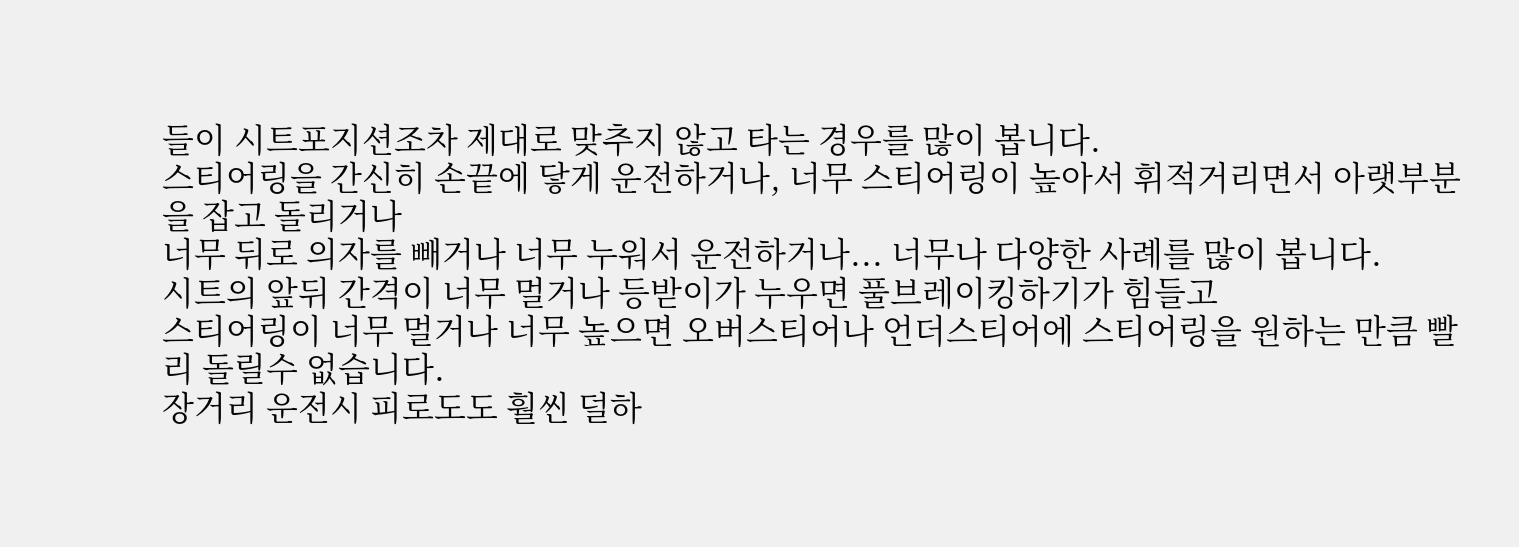들이 시트포지션조차 제대로 맞추지 않고 타는 경우를 많이 봅니다.
스티어링을 간신히 손끝에 닿게 운전하거나, 너무 스티어링이 높아서 휘적거리면서 아랫부분을 잡고 돌리거나
너무 뒤로 의자를 빼거나 너무 누워서 운전하거나... 너무나 다양한 사례를 많이 봅니다.
시트의 앞뒤 간격이 너무 멀거나 등받이가 누우면 풀브레이킹하기가 힘들고
스티어링이 너무 멀거나 너무 높으면 오버스티어나 언더스티어에 스티어링을 원하는 만큼 빨리 돌릴수 없습니다.
장거리 운전시 피로도도 훨씬 덜하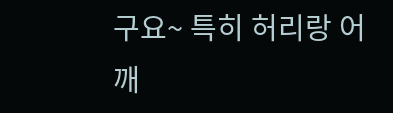구요~ 특히 허리랑 어깨